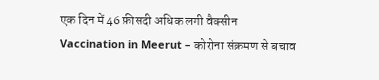एक दिन में 46 फ़ीसदी अधिक लगी वैक्सीन
Vaccination in Meerut – कोरोना संक्रमण से बचाव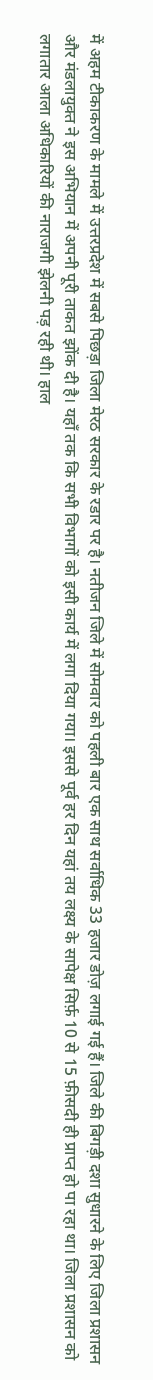में अहम टीकाकरण के मामले में उत्तरप्रदेश में सबसे पिछड़ा जिला मेरठ सरकार के रडार पर है। नतीजन जिले में सोमवार को पहली बार एक साथ सर्वाधिक 33 हजार डोज़ लगाई गई हैं। जिले की बिगड़ी दशा सुधारने के लिए जिला प्रशासन और मंडलायुक्त ने इस अभियान में अपनी पूरी ताकत झोंक दी है। यहाँ तक कि सभी विभागों को इसी कार्य में लगा दिया गया। इससे पूर्व हर दिन यहां तय लक्ष्य के सापेक्ष सिर्फ़ 10 से 15 फ़ीसदी ही प्राप्त हो पा रहा था। जिला प्रशासन को लगातार आला अधिकारियों की नाराजगी झेलनी पड़ रही थी। हाल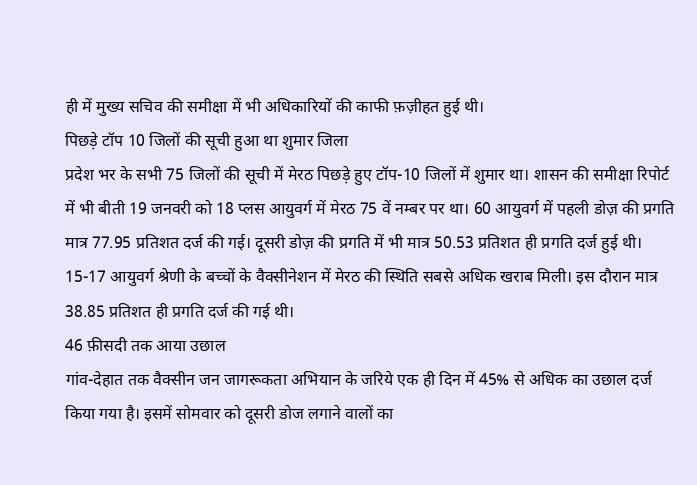ही में मुख्य सचिव की समीक्षा में भी अधिकारियों की काफी फ़ज़ीहत हुई थी।
पिछड़े टॉप 10 जिलों की सूची हुआ था शुमार जिला
प्रदेश भर के सभी 75 जिलों की सूची में मेरठ पिछड़े हुए टॉप-10 जिलों में शुमार था। शासन की समीक्षा रिपोर्ट में भी बीती 19 जनवरी को 18 प्लस आयुवर्ग में मेरठ 75 वें नम्बर पर था। 60 आयुवर्ग में पहली डोज़ की प्रगति मात्र 77.95 प्रतिशत दर्ज की गई। दूसरी डोज़ की प्रगति में भी मात्र 50.53 प्रतिशत ही प्रगति दर्ज हुई थी। 15-17 आयुवर्ग श्रेणी के बच्चों के वैक्सीनेशन में मेरठ की स्थिति सबसे अधिक खराब मिली। इस दौरान मात्र 38.85 प्रतिशत ही प्रगति दर्ज की गई थी।
46 फ़ीसदी तक आया उछाल
गांव-देहात तक वैक्सीन जन जागरूकता अभियान के जरिये एक ही दिन में 45% से अधिक का उछाल दर्ज किया गया है। इसमें सोमवार को दूसरी डोज लगाने वालों का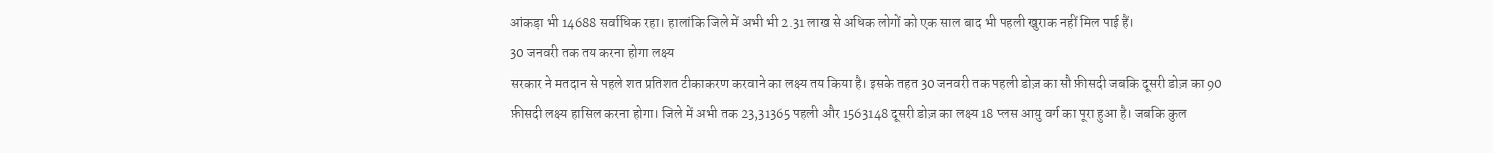आंकड़ा भी 14688 सर्वाधिक रहा। हालांकि जिले में अभी भी 2.31 लाख से अधिक लोगों को एक साल बाद भी पहली खुराक नहीं मिल पाई हैं।
30 जनवरी तक तय करना होगा लक्ष्य
सरकार ने मतदान से पहले शत प्रतिशत टीकाकरण करवाने का लक्ष्य तय किया है। इसके तहत 30 जनवरी तक पहली डोज़ का सौ फ़ीसदी जबकि दूसरी डोज़ का 90 फ़ीसदी लक्ष्य हासिल करना होगा। जिले में अभी तक 23,31365 पहली और 1563148 दूसरी डोज़ का लक्ष्य 18 प्लस आयु वर्ग का पूरा हुआ है। जबकि कुल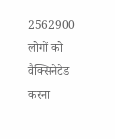2562900 लोगों को वैक्सिनेटेड करना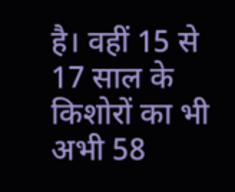है। वहीं 15 से 17 साल के किशोरों का भी अभी 58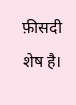फ़ीसदी शेष है।